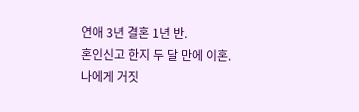연애 3년 결혼 1년 반.
혼인신고 한지 두 달 만에 이혼.
나에게 거짓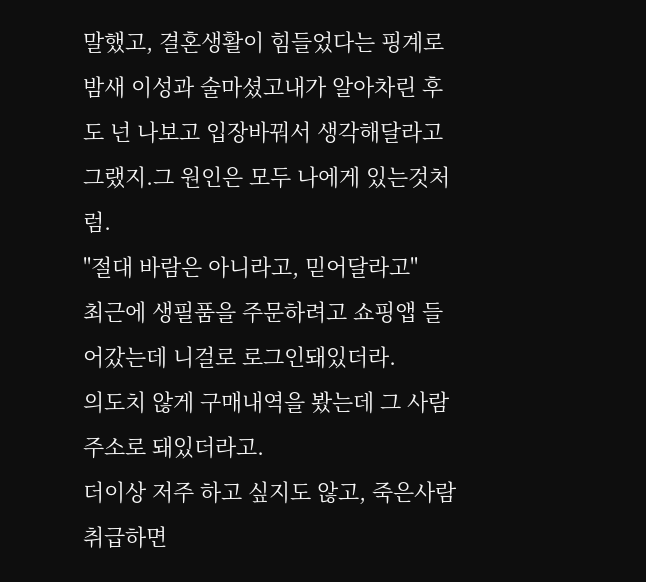말했고, 결혼생활이 힘들었다는 핑계로 밤새 이성과 술마셨고내가 알아차린 후도 넌 나보고 입장바꿔서 생각해달라고 그랬지.그 원인은 모두 나에게 있는것처럼.
"절대 바람은 아니라고, 믿어달라고"
최근에 생필품을 주문하려고 쇼핑앱 들어갔는데 니걸로 로그인돼있더라.
의도치 않게 구매내역을 봤는데 그 사람 주소로 돼있더라고.
더이상 저주 하고 싶지도 않고, 죽은사람 취급하면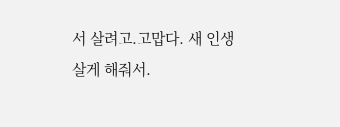서 살려고.고맙다. 새 인생 살게 해줘서.